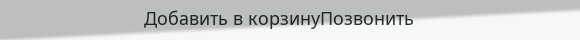Добавить в корзинуПозвонить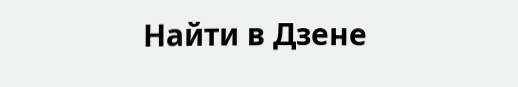Найти в Дзене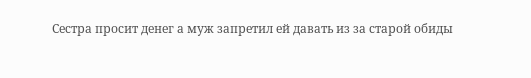Сестра просит денег а муж запретил ей давать из за старой обиды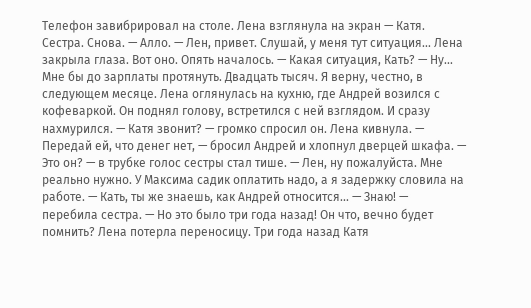Телефон завибрировал на столе. Лена взглянула на экран — Катя. Сестра. Снова. — Алло. — Лен, привет. Слушай, у меня тут ситуация... Лена закрыла глаза. Вот оно. Опять началось. — Какая ситуация, Кать? — Ну... Мне бы до зарплаты протянуть. Двадцать тысяч. Я верну, честно, в следующем месяце. Лена оглянулась на кухню, где Андрей возился с кофеваркой. Он поднял голову, встретился с ней взглядом. И сразу нахмурился. — Катя звонит? — громко спросил он. Лена кивнула. — Передай ей, что денег нет, — бросил Андрей и хлопнул дверцей шкафа. — Это он? — в трубке голос сестры стал тише. — Лен, ну пожалуйста. Мне реально нужно. У Максима садик оплатить надо, а я задержку словила на работе. — Кать, ты же знаешь, как Андрей относится... — Знаю! — перебила сестра. — Но это было три года назад! Он что, вечно будет помнить? Лена потерла переносицу. Три года назад Катя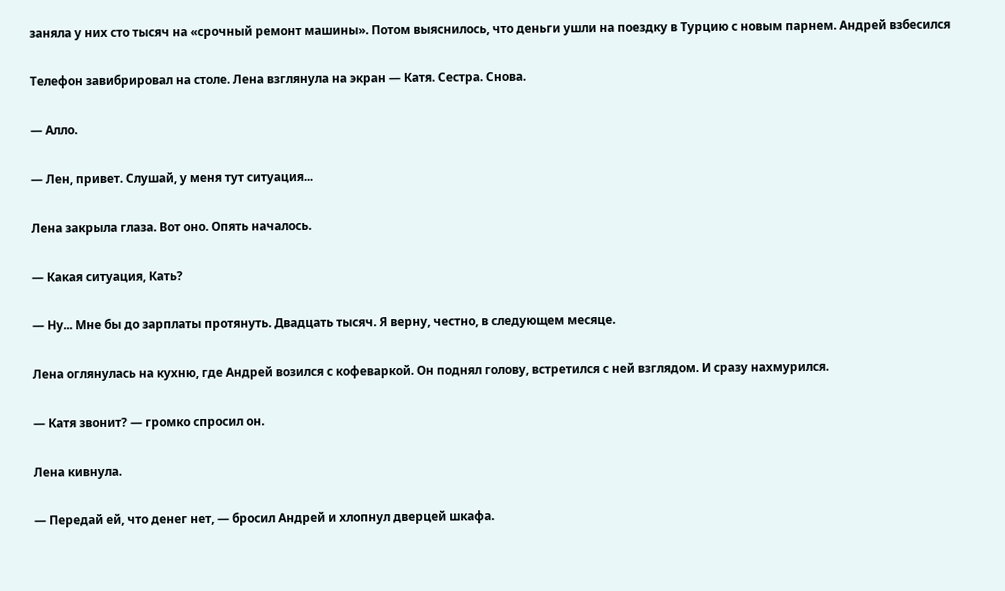заняла у них сто тысяч на «срочный ремонт машины». Потом выяснилось, что деньги ушли на поездку в Турцию с новым парнем. Андрей взбесился

Телефон завибрировал на столе. Лена взглянула на экран — Катя. Сестра. Снова.

— Алло.

— Лен, привет. Слушай, у меня тут ситуация...

Лена закрыла глаза. Вот оно. Опять началось.

— Какая ситуация, Кать?

— Ну... Мне бы до зарплаты протянуть. Двадцать тысяч. Я верну, честно, в следующем месяце.

Лена оглянулась на кухню, где Андрей возился с кофеваркой. Он поднял голову, встретился с ней взглядом. И сразу нахмурился.

— Катя звонит? — громко спросил он.

Лена кивнула.

— Передай ей, что денег нет, — бросил Андрей и хлопнул дверцей шкафа.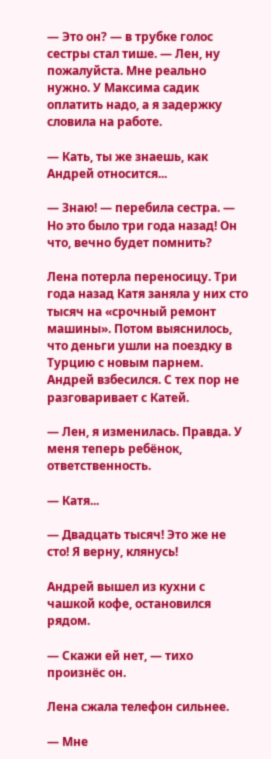— Это он? — в трубке голос сестры стал тише. — Лен, ну пожалуйста. Мне реально нужно. У Максима садик оплатить надо, а я задержку словила на работе.

— Кать, ты же знаешь, как Андрей относится...

— Знаю! — перебила сестра. — Но это было три года назад! Он что, вечно будет помнить?

Лена потерла переносицу. Три года назад Катя заняла у них сто тысяч на «срочный ремонт машины». Потом выяснилось, что деньги ушли на поездку в Турцию с новым парнем. Андрей взбесился. С тех пор не разговаривает с Катей.

— Лен, я изменилась. Правда. У меня теперь ребёнок, ответственность.

— Катя...

— Двадцать тысяч! Это же не сто! Я верну, клянусь!

Андрей вышел из кухни с чашкой кофе, остановился рядом.

— Скажи ей нет, — тихо произнёс он.

Лена сжала телефон сильнее.

— Мне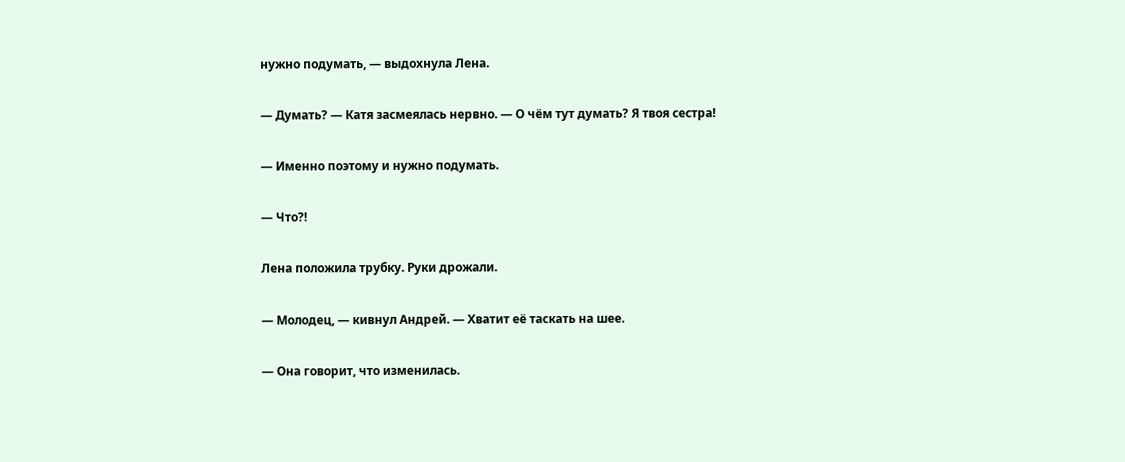нужно подумать, — выдохнула Лена.

— Думать? — Катя засмеялась нервно. — О чём тут думать? Я твоя сестра!

— Именно поэтому и нужно подумать.

— Что?!

Лена положила трубку. Руки дрожали.

— Молодец, — кивнул Андрей. — Хватит её таскать на шее.

— Она говорит, что изменилась.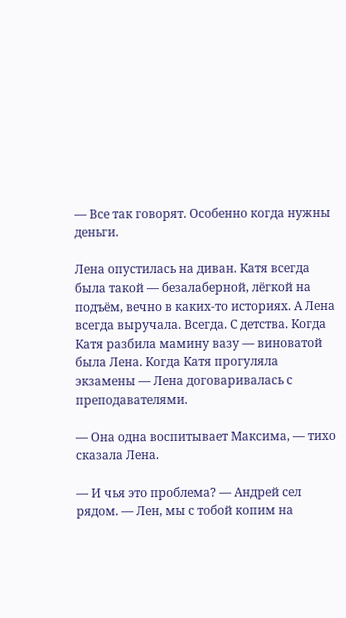— Все так говорят. Особенно когда нужны деньги.

Лена опустилась на диван. Катя всегда была такой — безалаберной, лёгкой на подъём, вечно в каких-то историях. А Лена всегда выручала. Всегда. С детства. Когда Катя разбила мамину вазу — виноватой была Лена. Когда Катя прогуляла экзамены — Лена договаривалась с преподавателями.

— Она одна воспитывает Максима, — тихо сказала Лена.

— И чья это проблема? — Андрей сел рядом. — Лен, мы с тобой копим на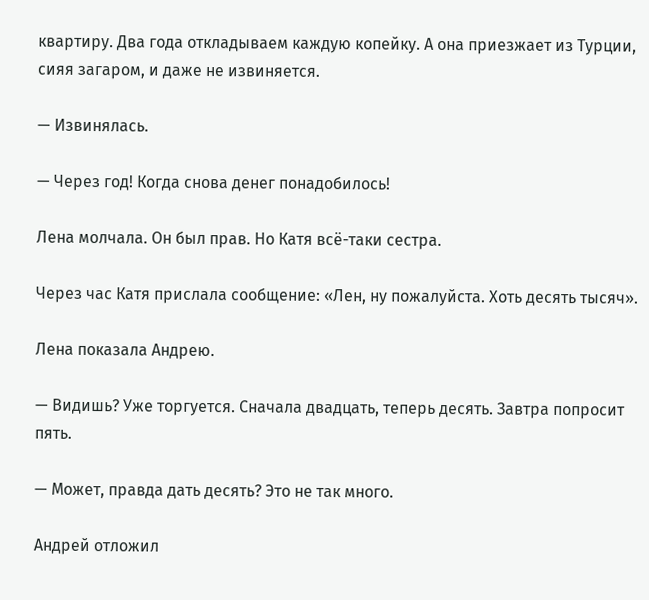квартиру. Два года откладываем каждую копейку. А она приезжает из Турции, сияя загаром, и даже не извиняется.

— Извинялась.

— Через год! Когда снова денег понадобилось!

Лена молчала. Он был прав. Но Катя всё-таки сестра.

Через час Катя прислала сообщение: «Лен, ну пожалуйста. Хоть десять тысяч».

Лена показала Андрею.

— Видишь? Уже торгуется. Сначала двадцать, теперь десять. Завтра попросит пять.

— Может, правда дать десять? Это не так много.

Андрей отложил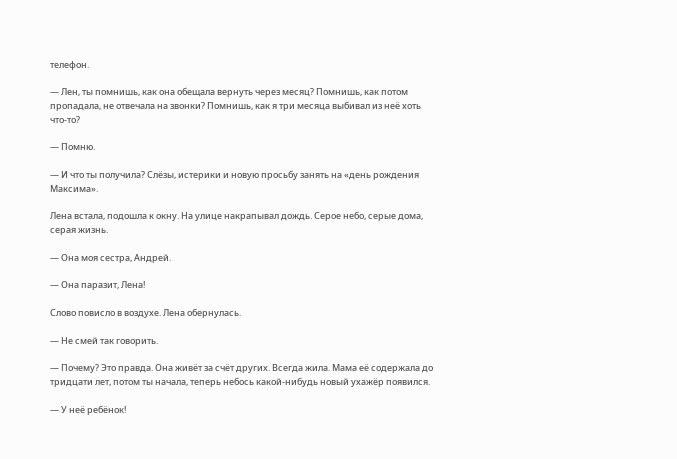телефон.

— Лен, ты помнишь, как она обещала вернуть через месяц? Помнишь, как потом пропадала, не отвечала на звонки? Помнишь, как я три месяца выбивал из неё хоть что-то?

— Помню.

— И что ты получила? Слёзы, истерики и новую просьбу занять на «день рождения Максима».

Лена встала, подошла к окну. На улице накрапывал дождь. Серое небо, серые дома, серая жизнь.

— Она моя сестра, Андрей.

— Она паразит, Лена!

Слово повисло в воздухе. Лена обернулась.

— Не смей так говорить.

— Почему? Это правда. Она живёт за счёт других. Всегда жила. Мама её содержала до тридцати лет, потом ты начала, теперь небось какой-нибудь новый ухажёр появился.

— У неё ребёнок!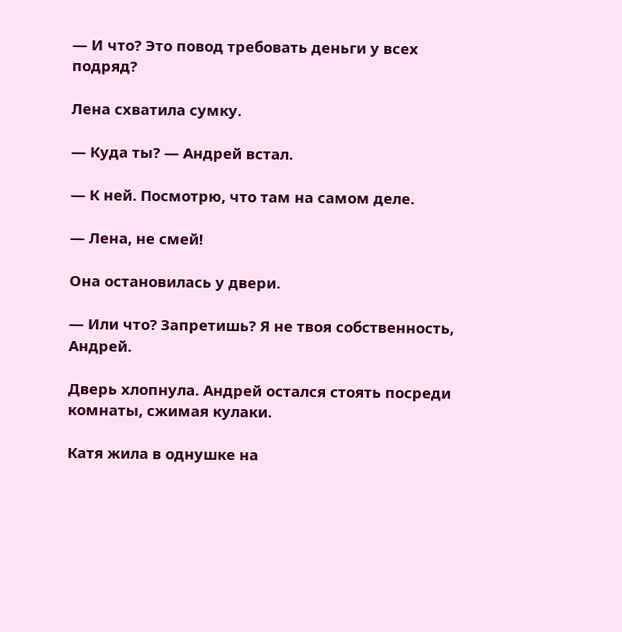— И что? Это повод требовать деньги у всех подряд?

Лена схватила сумку.

— Куда ты? — Андрей встал.

— К ней. Посмотрю, что там на самом деле.

— Лена, не смей!

Она остановилась у двери.

— Или что? Запретишь? Я не твоя собственность, Андрей.

Дверь хлопнула. Андрей остался стоять посреди комнаты, сжимая кулаки.

Катя жила в однушке на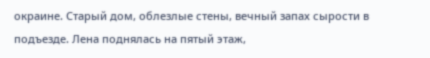окраине. Старый дом, облезлые стены, вечный запах сырости в подъезде. Лена поднялась на пятый этаж,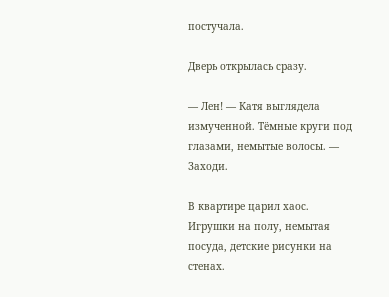постучала.

Дверь открылась сразу.

— Лен! — Катя выглядела измученной. Тёмные круги под глазами, немытые волосы. — Заходи.

В квартире царил хаос. Игрушки на полу, немытая посуда, детские рисунки на стенах.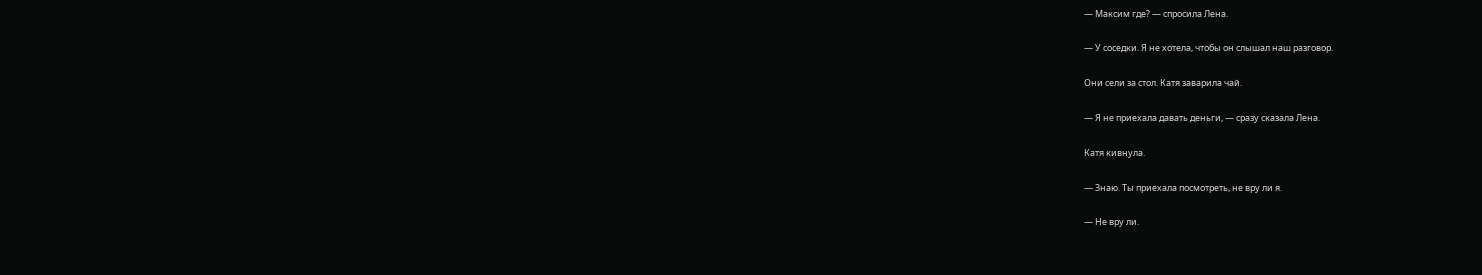— Максим где? — спросила Лена.

— У соседки. Я не хотела, чтобы он слышал наш разговор.

Они сели за стол. Катя заварила чай.

— Я не приехала давать деньги, — сразу сказала Лена.

Катя кивнула.

— Знаю. Ты приехала посмотреть, не вру ли я.

— Не вру ли.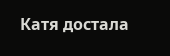Катя достала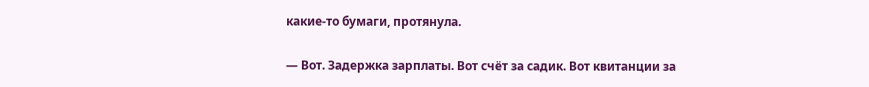какие-то бумаги, протянула.

— Вот. Задержка зарплаты. Вот счёт за садик. Вот квитанции за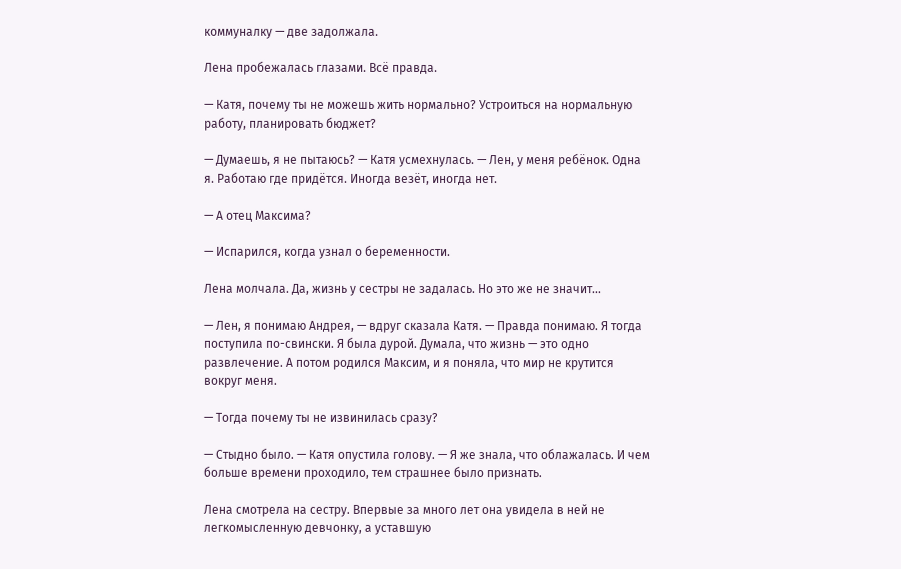коммуналку — две задолжала.

Лена пробежалась глазами. Всё правда.

— Катя, почему ты не можешь жить нормально? Устроиться на нормальную работу, планировать бюджет?

— Думаешь, я не пытаюсь? — Катя усмехнулась. — Лен, у меня ребёнок. Одна я. Работаю где придётся. Иногда везёт, иногда нет.

— А отец Максима?

— Испарился, когда узнал о беременности.

Лена молчала. Да, жизнь у сестры не задалась. Но это же не значит...

— Лен, я понимаю Андрея, — вдруг сказала Катя. — Правда понимаю. Я тогда поступила по-свински. Я была дурой. Думала, что жизнь — это одно развлечение. А потом родился Максим, и я поняла, что мир не крутится вокруг меня.

— Тогда почему ты не извинилась сразу?

— Стыдно было. — Катя опустила голову. — Я же знала, что облажалась. И чем больше времени проходило, тем страшнее было признать.

Лена смотрела на сестру. Впервые за много лет она увидела в ней не легкомысленную девчонку, а уставшую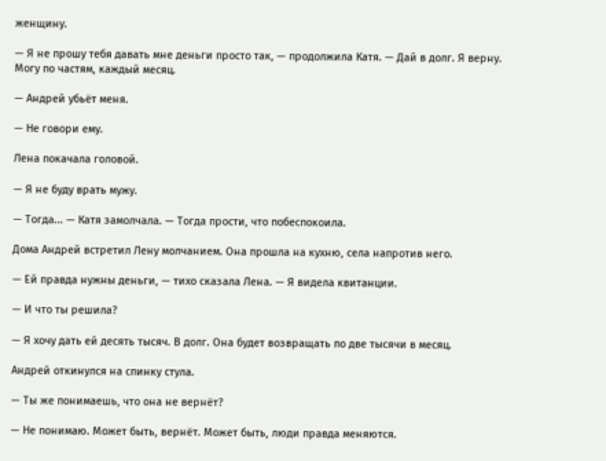женщину.

— Я не прошу тебя давать мне деньги просто так, — продолжила Катя. — Дай в долг. Я верну. Могу по частям, каждый месяц.

— Андрей убьёт меня.

— Не говори ему.

Лена покачала головой.

— Я не буду врать мужу.

— Тогда... — Катя замолчала. — Тогда прости, что побеспокоила.

Дома Андрей встретил Лену молчанием. Она прошла на кухню, села напротив него.

— Ей правда нужны деньги, — тихо сказала Лена. — Я видела квитанции.

— И что ты решила?

— Я хочу дать ей десять тысяч. В долг. Она будет возвращать по две тысячи в месяц.

Андрей откинулся на спинку стула.

— Ты же понимаешь, что она не вернёт?

— Не понимаю. Может быть, вернёт. Может быть, люди правда меняются.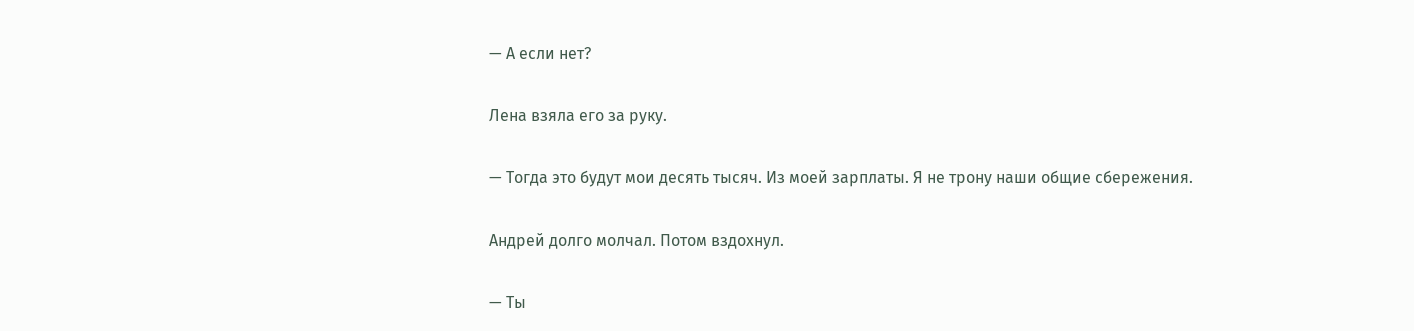— А если нет?

Лена взяла его за руку.

— Тогда это будут мои десять тысяч. Из моей зарплаты. Я не трону наши общие сбережения.

Андрей долго молчал. Потом вздохнул.

— Ты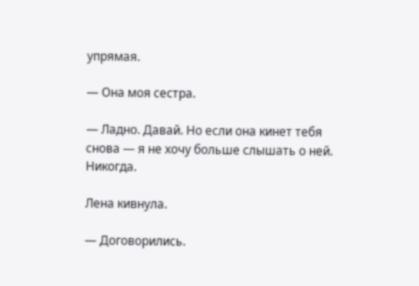упрямая.

— Она моя сестра.

— Ладно. Давай. Но если она кинет тебя снова — я не хочу больше слышать о ней. Никогда.

Лена кивнула.

— Договорились.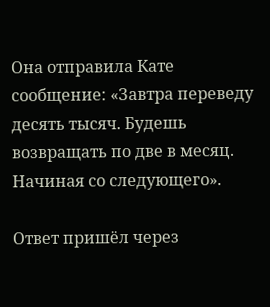Она отправила Кате сообщение: «Завтра переведу десять тысяч. Будешь возвращать по две в месяц. Начиная со следующего».

Ответ пришёл через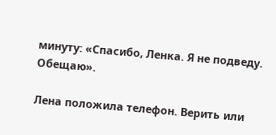минуту: «Спасибо, Ленка. Я не подведу. Обещаю».

Лена положила телефон. Верить или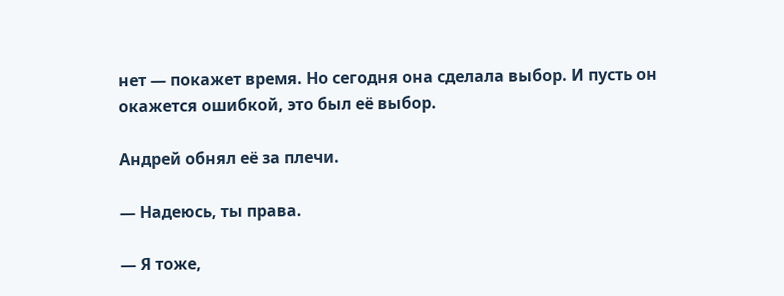нет — покажет время. Но сегодня она сделала выбор. И пусть он окажется ошибкой, это был её выбор.

Андрей обнял её за плечи.

— Надеюсь, ты права.

— Я тоже,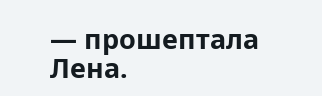— прошептала Лена.